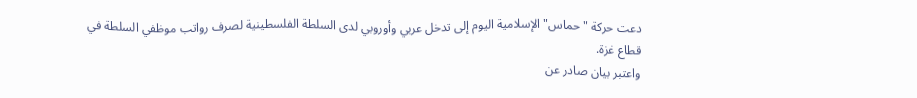دعت حركة "حماس" الإسلامية اليوم إلى تدخل عربي وأوروبي لدى السلطة الفلسطينية لصرف رواتب موظفي السلطة في قطاع غزة.
واعتبر بيان صادر عن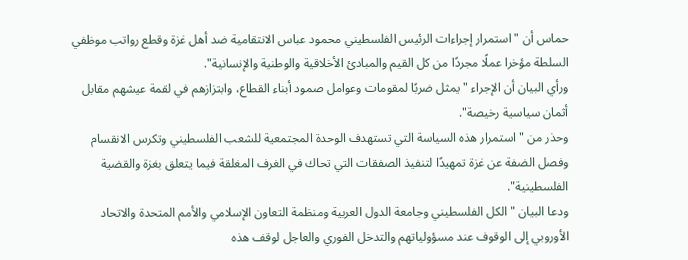حماس أن "استمرار إجراءات الرئيس الفلسطيني محمود عباس الانتقامية ضد أهل غزة وقطع رواتب موظفي السلطة مؤخرا عملًا مجردًا من كل القيم والمبادئ الأخلاقية والوطنية والإنسانية".
ورأي البيان أن الإجراء "يمثل ضربًا لمقومات وعوامل صمود أبناء القطاع، وابتزازهم في لقمة عيشهم مقابل أثمان سياسية رخيصة".
وحذر من "استمرار هذه السياسة التي تستهدف الوحدة المجتمعية للشعب الفلسطيني وتكرس الانقسام وفصل الضفة عن غزة تمهيدًا لتنفيذ الصفقات التي تحاك في الغرف المغلقة فيما يتعلق بغزة والقضية الفلسطينية".
ودعا البيان "الكل الفلسطيني وجامعة الدول العربية ومنظمة التعاون الإسلامي والأمم المتحدة والاتحاد الأوروبي إلى الوقوف عند مسؤولياتهم والتدخل الفوري والعاجل لوقف هذه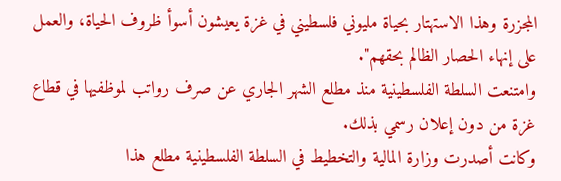المجزرة وهذا الاستهتار بحياة مليوني فلسطيني في غزة يعيشون أسوأ ظروف الحياة، والعمل على إنهاء الحصار الظالم بحقهم".
وامتنعت السلطة الفلسطينية منذ مطلع الشهر الجاري عن صرف رواتب لموظفيها في قطاع غزة من دون إعلان رسمي بذلك.
وكانت أصدرت وزارة المالية والتخطيط في السلطة الفلسطينية مطلع هذا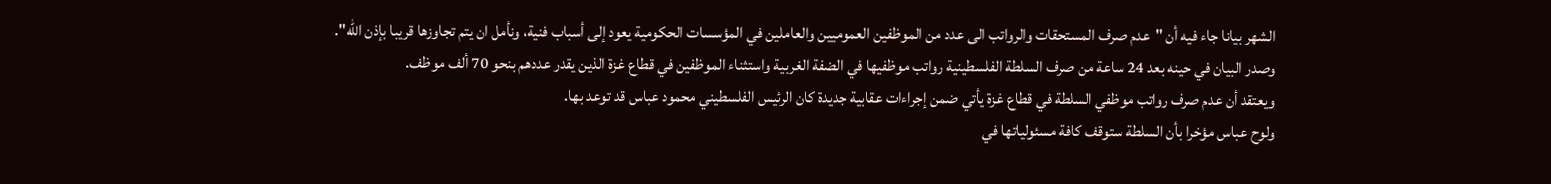الشهر بيانا جاء فيه أن "عدم صرف المستحقات والرواتب الى عدد من الموظفين العموميين والعاملين في المؤسسات الحكومية يعود إلى أسباب فنية، ونأمل ان يتم تجاوزها قريبا بإذن الله".
وصدر البيان في حينه بعد 24 ساعة من صرف السلطة الفلسطينية رواتب موظفيها في الضفة الغربية واستثناء الموظفين في قطاع غزة الذين يقدر عددهم بنحو 70 ألف موظف.
ويعتقد أن عدم صرف رواتب موظفي السلطة في قطاع غزة يأتي ضمن إجراءات عقابية جديدة كان الرئيس الفلسطيني محمود عباس قد توعد بها.
ولوح عباس مؤخرا بأن السلطة ستوقف كافة مسئولياتها في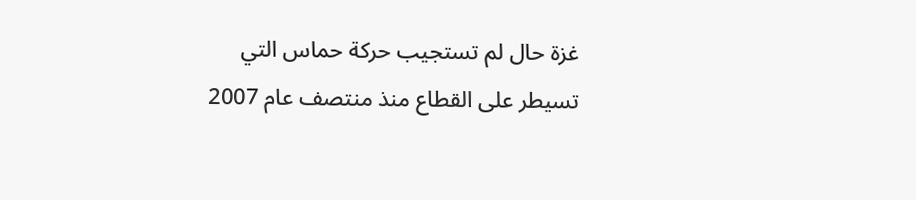غزة حال لم تستجيب حركة حماس التي تسيطر على القطاع منذ منتصف عام 2007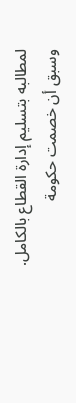لمطالبه بتسليم إدارة القطاع بالكامل.
وسبق أن خصمت حكومة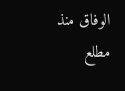الوفاق منذ مطلع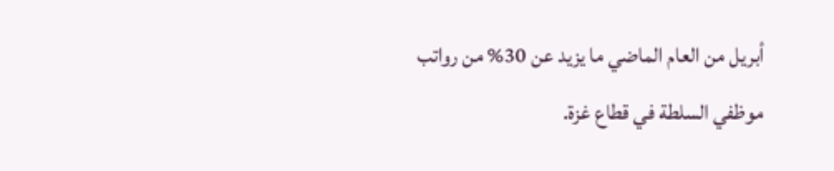أبريل من العام الماضي ما يزيد عن 30% من رواتب موظفي السلطة في قطاع غزة.